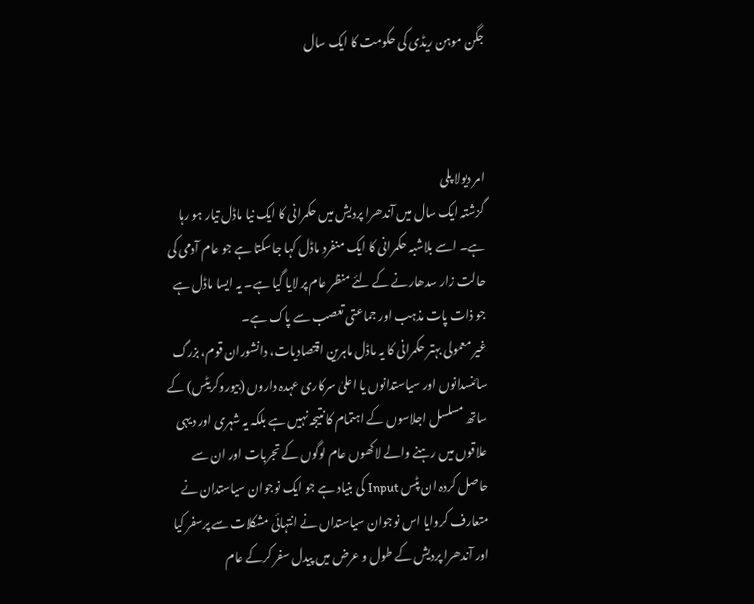جگن موہن ریڈی کی حکومت کا ایک سال



امر دیولا پلی
گزشتہ ایک سال میں آندھرا پردیش میں حکمرانی کا ایک نیا ماڈل تیار ہو رہا ہے۔ اسے بلاشبہ حکمرانی کا ایک منفرد ماڈل کہا جاسکتا ہے جو عام آدمی کی حالت زار سدھارنے کے لئے منظر عام پر لایا گیا ہے۔ یہ ایسا ماڈل ہے جو ذات پات مذہب اور جماعتی تعصب سے پاک ہے۔
غیر معمولی بہتر حکمرانی کا یہ ماڈل ماہرین اقتصادیات، دانشوران قوم، بزرگ سائنسدانوں اور سیاستدانوں یا اعلیٰ سرکاری عہدہ داروں (بیوروکریٹس) کے ساتھ مسلسل اجلاسوں کے اہتمام کا نتیجہ نہیں ہے بلکہ یہ شہری اور دیہی علاقوں میں رہنے والے لاکھوں عام لوگوں کے تجربات اور ان سے حاصل کردہ ان پٹس Input کی بنیاد ہے جو ایک نوجوان سیاستدان نے متعارف کروایا اس نوجوان سیاستداں نے انتہائی مشکلات سے پرسفر کیا اور آندھرا پردیش کے طول و عرض میں پیدل سفر کرکے عام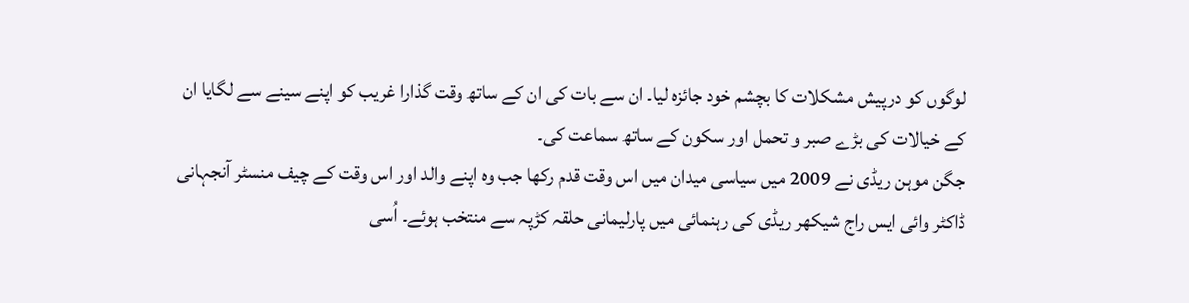لوگوں کو درپیش مشکلات کا بچشم خود جائزہ لیا۔ ان سے بات کی ان کے ساتھ وقت گذارا غریب کو اپنے سینے سے لگایا ان کے خیالات کی بڑے صبر و تحمل اور سکون کے ساتھ سماعت کی۔
جگن موہن ریڈی نے 2009 میں سیاسی میدان میں اس وقت قدم رکھا جب وہ اپنے والد اور اس وقت کے چیف منسٹر آنجہانی ڈاکٹر وائی ایس راج شیکھر ریڈی کی رہنمائی میں پارلیمانی حلقہ کڑپہ سے منتخب ہوئے۔ اُسی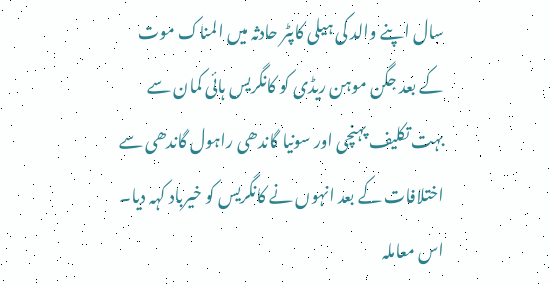سال اپنے والد کی ہیلی کاپٹر حادثہ میں المناک موت کے بعد جگن موہن ریڈی کو کانگریس ہائی کمان سے بہت تکلیف پہنچی اور سونیا گاندھی راہول گاندھی سے اختلافات کے بعد انہوں نے کانگریس کو خیرباد کہہ دیا۔ اس معاملہ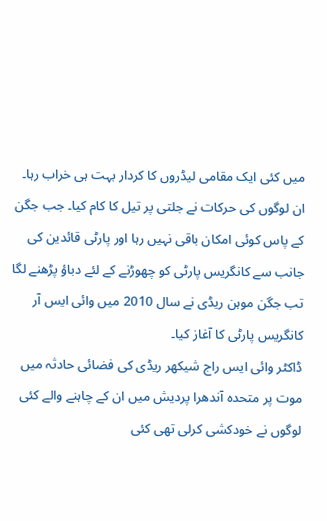میں کئی ایک مقامی لیڈروں کا کردار بہت ہی خراب رہا۔ ان لوگوں کی حرکات نے جلتی پر تیل کا کام کیا۔ جب جگن کے پاس کوئی امکان باقی نہیں رہا اور پارٹی قائدین کی جانب سے کانگریس پارٹی کو چھوڑنے کے لئے دباؤ پڑھنے لگا تب جگن موہن ریڈی نے سال 2010 میں وائی ایس آر کانگریس پارٹی کا آغاز کیا۔
ڈاکٹر وائی ایس راج شیکھر ریڈی کی فضائی حادثہ میں موت پر متحدہ آندھرا پردیش میں ان کے چاہنے والے کئی لوگوں نے خودکشی کرلی تھی کئی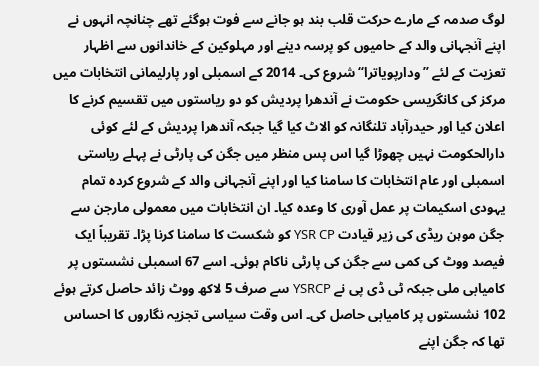لوگ صدمہ کے مارے حرکت قلب بند ہو جانے سے فوت ہوگئے تھے چنانچہ انہوں نے اپنے آنجہانی والد کے حامیوں کو پرسہ دینے اور مہلوکین کے خاندانوں سے اظہار تعزیت کے لئے ’’ودارپویاترا‘‘ شروع کی۔ 2014 کے اسمبلی اور پارلیمانی انتخابات میں مرکز کی کانگریسی حکومت نے آندھرا پردیش کو دو ریاستوں میں تقسیم کرنے کا اعلان کیا اور حیدرآباد تلنگانہ کو الاٹ کیا گیا جبکہ آندھرا پردیش کے لئے کوئی دارالحکومت نہیں چھوڑا گیا اس پس منظر میں جگن کی پارٹی نے پہلے ریاستی اسمبلی اور عام انتخابات کا سامنا کیا اور اپنے آنجہانی والد کے شروع کردہ تمام یہودی اسکیمات پر عمل آوری کا وعدہ کیا۔ ان انتخابات میں معمولی مارجن سے جگن موہن ریڈی کی زیر قیادت YSR CP کو شکست کا سامنا کرنا پڑا۔ تقریباً ایک فیصد ووٹ کی کمی سے جگن کی پارٹی ناکام ہوئی۔ اسے 67 اسمبلی نشستوں پر کامیابی ملی جبکہ ٹی ڈی پی نے YSRCP سے صرف 5 لاکھ ووٹ زائد حاصل کرتے ہوئے 102 نشستوں پر کامیابی حاصل کی۔ اس وقت سیاسی تجزیہ نگاروں کا احساس تھا کہ جگن اپنے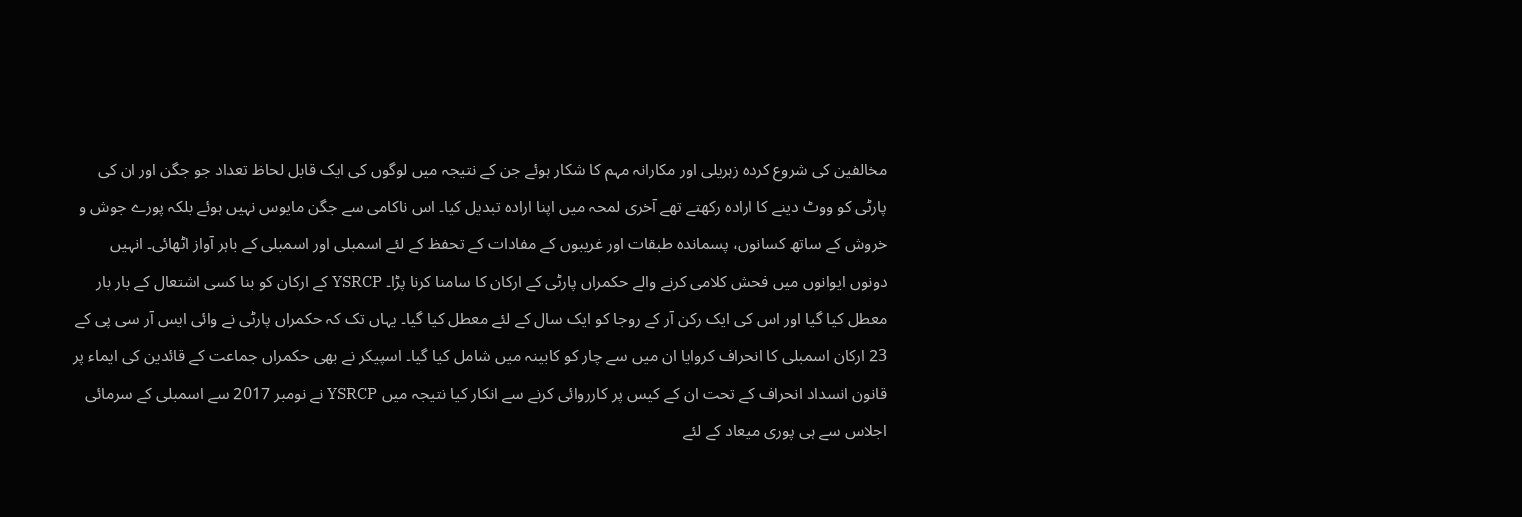مخالفین کی شروع کردہ زہریلی اور مکارانہ مہم کا شکار ہوئے جن کے نتیجہ میں لوگوں کی ایک قابل لحاظ تعداد جو جگن اور ان کی پارٹی کو ووٹ دینے کا ارادہ رکھتے تھے آخری لمحہ میں اپنا ارادہ تبدیل کیا۔ اس ناکامی سے جگن مایوس نہیں ہوئے بلکہ پورے جوش و خروش کے ساتھ کسانوں، پسماندہ طبقات اور غریبوں کے مفادات کے تحفظ کے لئے اسمبلی اور اسمبلی کے باہر آواز اٹھائی۔ انہیں دونوں ایوانوں میں فحش کلامی کرنے والے حکمراں پارٹی کے ارکان کا سامنا کرنا پڑا۔ YSRCP کے ارکان کو بنا کسی اشتعال کے بار بار معطل کیا گیا اور اس کی ایک رکن آر کے روجا کو ایک سال کے لئے معطل کیا گیا۔ یہاں تک کہ حکمراں پارٹی نے وائی ایس آر سی پی کے 23 ارکان اسمبلی کا انحراف کروایا ان میں سے چار کو کابینہ میں شامل کیا گیا۔ اسپیکر نے بھی حکمراں جماعت کے قائدین کی ایماء پر قانون انسداد انحراف کے تحت ان کے کیس پر کارروائی کرنے سے انکار کیا نتیجہ میں YSRCP نے نومبر 2017 سے اسمبلی کے سرمائی اجلاس سے ہی پوری میعاد کے لئے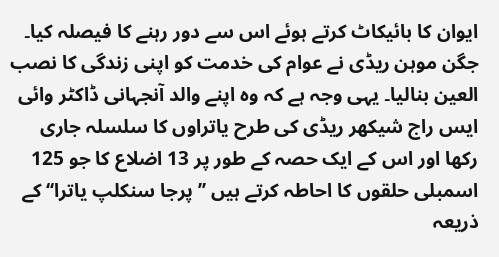ایوان کا بائیکاٹ کرتے ہوئے اس سے دور رہنے کا فیصلہ کیا۔
جگن موہن ریڈی نے عوام کی خدمت کو اپنی زندگی کا نصب العین بنالیا۔ یہی وجہ ہے کہ وہ اپنے والد آنجہانی ڈاکٹر وائی ایس راج شیکھر ریڈی کی طرح یاتراوں کا سلسلہ جاری رکھا اور اس کے ایک حصہ کے طور پر 13 اضلاع کا جو 125 اسمبلی حلقوں کا احاطہ کرتے ہیں ’’پرجا سنکلپ یاترا‘‘ کے ذریعہ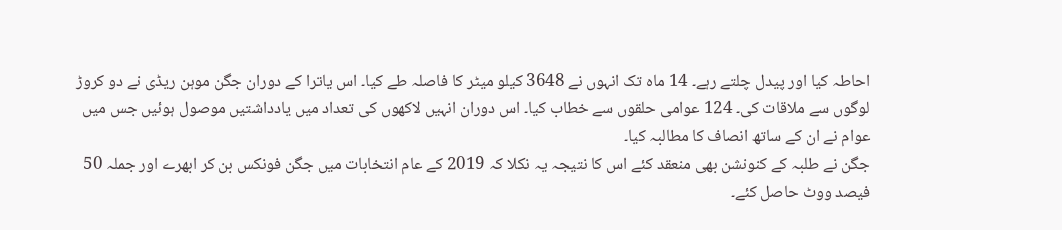احاطہ کیا اور پیدل چلتے رہے۔ 14 ماہ تک انہوں نے 3648 کیلو میٹر کا فاصلہ طے کیا۔ اس یاترا کے دوران جگن موہن ریڈی نے دو کروڑ لوگوں سے ملاقات کی۔ 124 عوامی حلقوں سے خطاب کیا۔ اس دوران انہیں لاکھوں کی تعداد میں یادداشتیں موصول ہوئیں جس میں عوام نے ان کے ساتھ انصاف کا مطالبہ کیا۔
جگن نے طلبہ کے کنونشن بھی منعقد کئے اس کا نتیجہ یہ نکلا کہ 2019 کے عام انتخابات میں جگن فونکس بن کر ابھرے اور جملہ 50 فیصد ووٹ حاصل کئے۔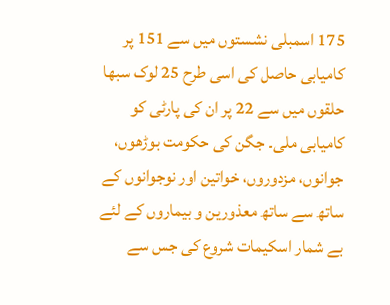175 اسمبلی نشستوں میں سے 151 پر کامیابی حاصل کی اسی طرح 25 لوک سبھا حلقوں میں سے 22 پر ان کی پارٹی کو کامیابی ملی۔ جگن کی حکومت بوڑھوں، جوانوں، مزدوروں، خواتین اور نوجوانوں کے ساتھ سے ساتھ معذورین و بیماروں کے لئے بے شمار اسکیمات شروع کی جس سے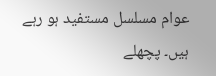عوام مسلسل مستفید ہو رہے ہیں۔ پچھلے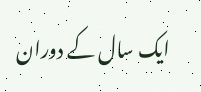ایک سال کے دوران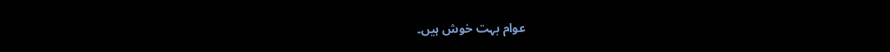عوام بہت خوش ہیں۔